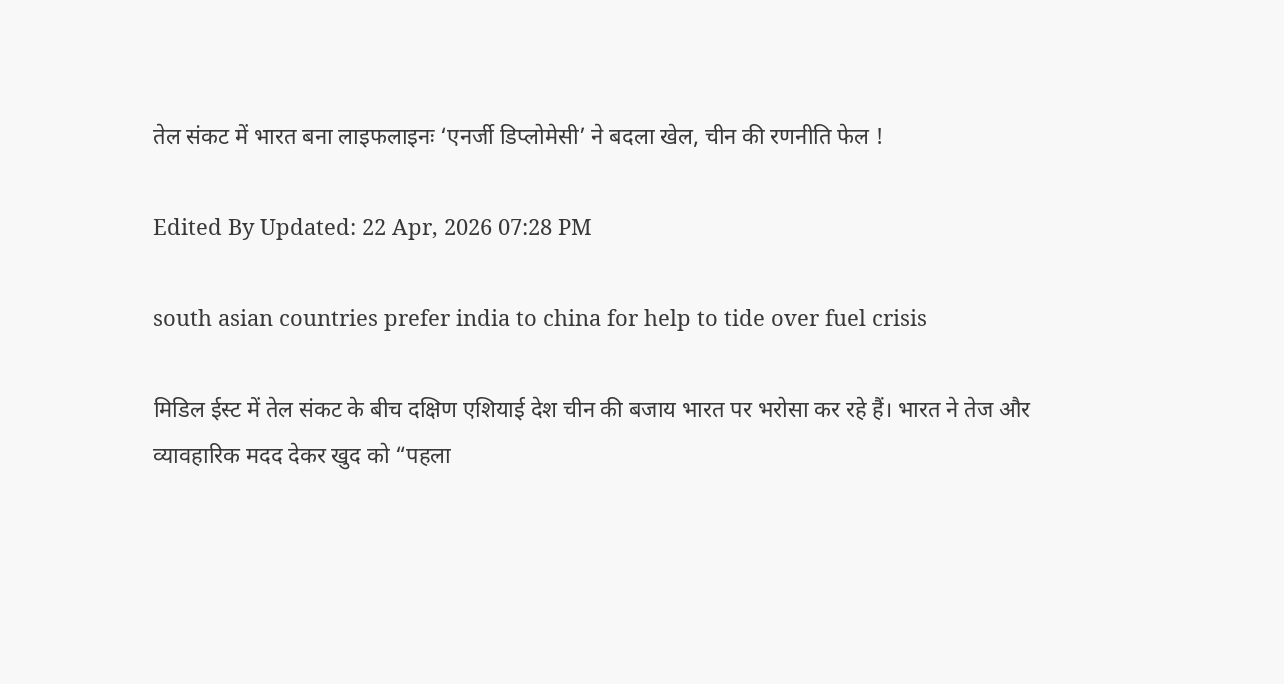तेल संकट में भारत बना लाइफलाइनः ‘एनर्जी डिप्लोमेसी’ ने बदला खेल, चीन की रणनीति फेल !

Edited By Updated: 22 Apr, 2026 07:28 PM

south asian countries prefer india to china for help to tide over fuel crisis

मिडिल ईस्ट में तेल संकट के बीच दक्षिण एशियाई देश चीन की बजाय भारत पर भरोसा कर रहे हैं। भारत ने तेज और व्यावहारिक मदद देकर खुद को “पहला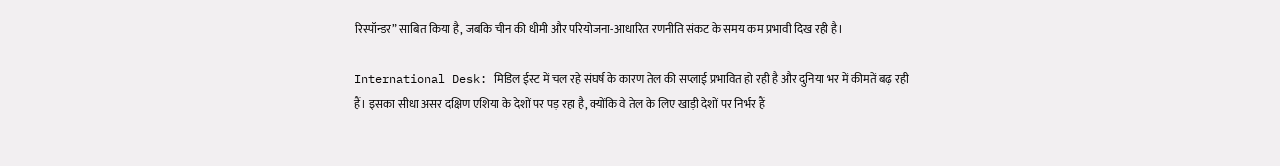रिस्पॉन्डर” साबित किया है, जबकि चीन की धीमी और परियोजना-आधारित रणनीति संकट के समय कम प्रभावी दिख रही है।

International Desk: मिडिल ईस्ट में चल रहे संघर्ष के कारण तेल की सप्लाई प्रभावित हो रही है और दुनिया भर में कीमतें बढ़ रही हैं। इसका सीधा असर दक्षिण एशिया के देशों पर पड़ रहा है, क्योंकि वे तेल के लिए खाड़ी देशों पर निर्भर हैं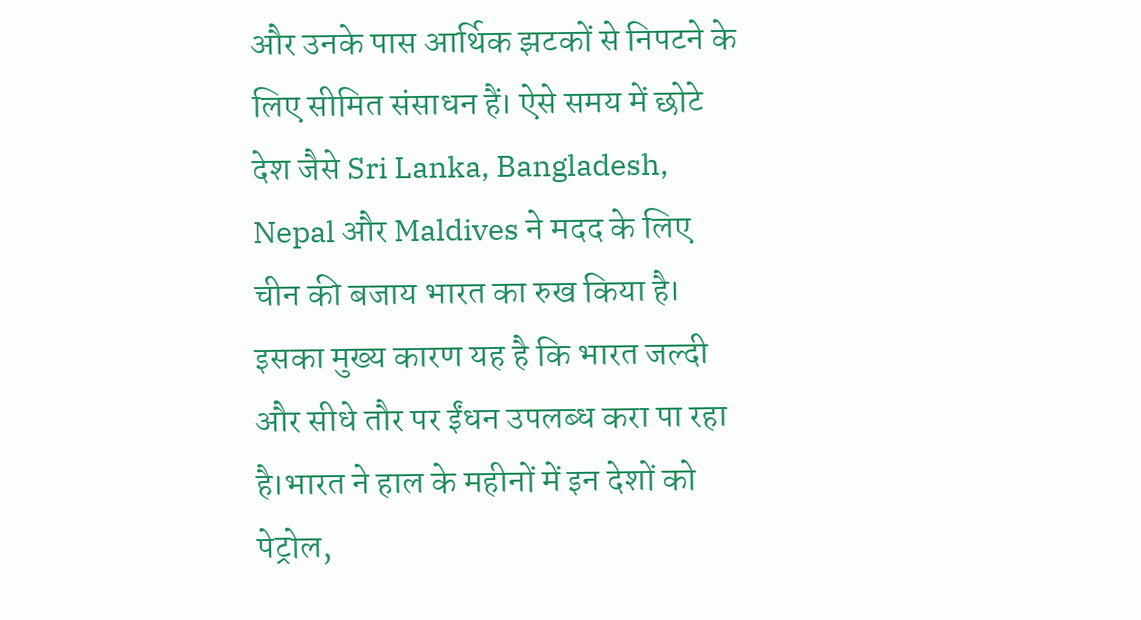और उनके पास आर्थिक झटकों से निपटने के लिए सीमित संसाधन हैं। ऐसे समय में छोटे देश जैसे Sri Lanka, Bangladesh, Nepal और Maldives ने मदद के लिए चीन की बजाय भारत का रुख किया है। इसका मुख्य कारण यह है कि भारत जल्दी और सीधे तौर पर ईंधन उपलब्ध करा पा रहा है।भारत ने हाल के महीनों में इन देशों को पेट्रोल,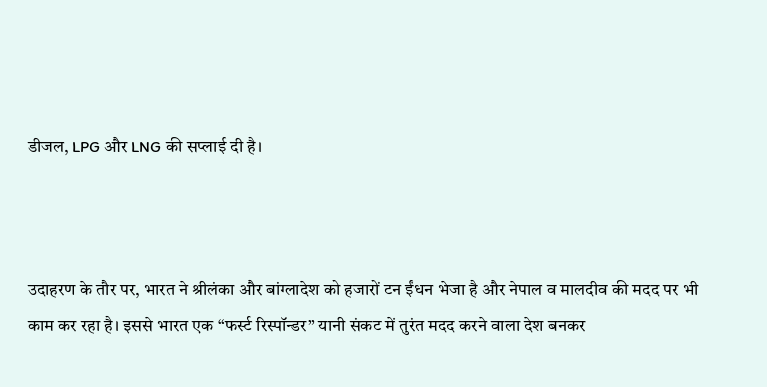डीजल, LPG और LNG की सप्लाई दी है।



उदाहरण के तौर पर, भारत ने श्रीलंका और बांग्लादेश को हजारों टन ईंधन भेजा है और नेपाल व मालदीव की मदद पर भी काम कर रहा है। इससे भारत एक “फर्स्ट रिस्पॉन्डर” यानी संकट में तुरंत मदद करने वाला देश बनकर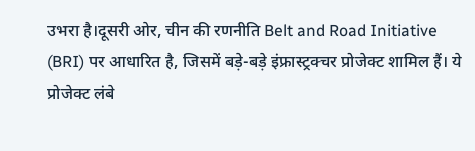उभरा है।दूसरी ओर, चीन की रणनीति Belt and Road Initiative (BRI) पर आधारित है, जिसमें बड़े-बड़े इंफ्रास्ट्रक्चर प्रोजेक्ट शामिल हैं। ये प्रोजेक्ट लंबे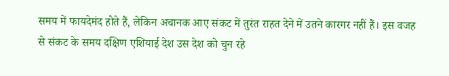समय में फायदेमंद होते हैं, लेकिन अचानक आए संकट में तुरंत राहत देने में उतने कारगर नहीं हैं। इस वजह से संकट के समय दक्षिण एशियाई देश उस देश को चुन रहे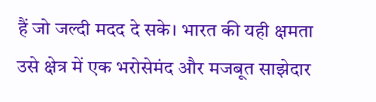हैं जो जल्दी मदद दे सके। भारत की यही क्षमता उसे क्षेत्र में एक भरोसेमंद और मजबूत साझेदार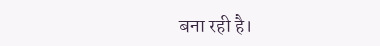बना रही है।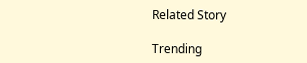Related Story

Trending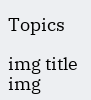Topics

img title
img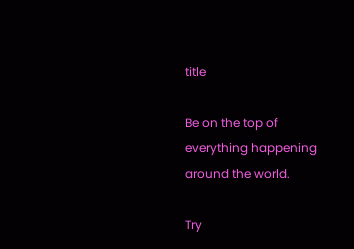title

Be on the top of everything happening around the world.

Try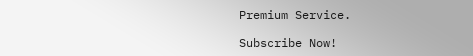Premium Service.

Subscribe Now!